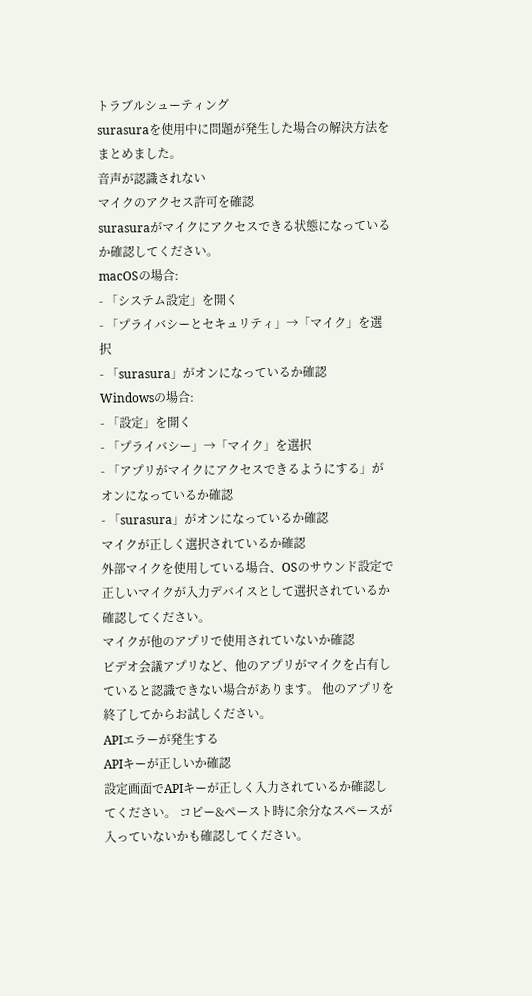トラブルシューティング
surasuraを使用中に問題が発生した場合の解決方法をまとめました。
音声が認識されない
マイクのアクセス許可を確認
surasuraがマイクにアクセスできる状態になっているか確認してください。
macOSの場合:
- 「システム設定」を開く
- 「プライバシーとセキュリティ」→「マイク」を選択
- 「surasura」がオンになっているか確認
Windowsの場合:
- 「設定」を開く
- 「プライバシー」→「マイク」を選択
- 「アプリがマイクにアクセスできるようにする」がオンになっているか確認
- 「surasura」がオンになっているか確認
マイクが正しく選択されているか確認
外部マイクを使用している場合、OSのサウンド設定で正しいマイクが入力デバイスとして選択されているか確認してください。
マイクが他のアプリで使用されていないか確認
ビデオ会議アプリなど、他のアプリがマイクを占有していると認識できない場合があります。 他のアプリを終了してからお試しください。
APIエラーが発生する
APIキーが正しいか確認
設定画面でAPIキーが正しく入力されているか確認してください。 コピー&ペースト時に余分なスペースが入っていないかも確認してください。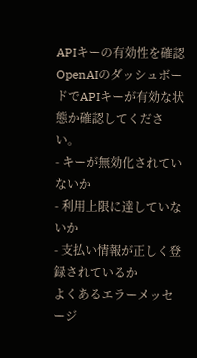APIキーの有効性を確認
OpenAIのダッシュボードでAPIキーが有効な状態か確認してください。
- キーが無効化されていないか
- 利用上限に達していないか
- 支払い情報が正しく登録されているか
よくあるエラーメッセージ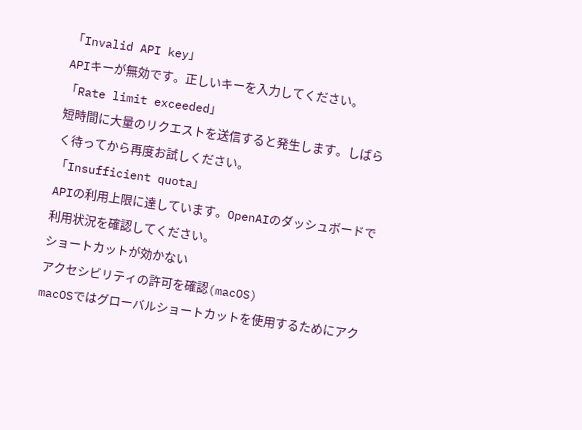「Invalid API key」
APIキーが無効です。正しいキーを入力してください。
「Rate limit exceeded」
短時間に大量のリクエストを送信すると発生します。しばらく待ってから再度お試しください。
「Insufficient quota」
APIの利用上限に達しています。OpenAIのダッシュボードで利用状況を確認してください。
ショートカットが効かない
アクセシビリティの許可を確認(macOS)
macOSではグローバルショートカットを使用するためにアク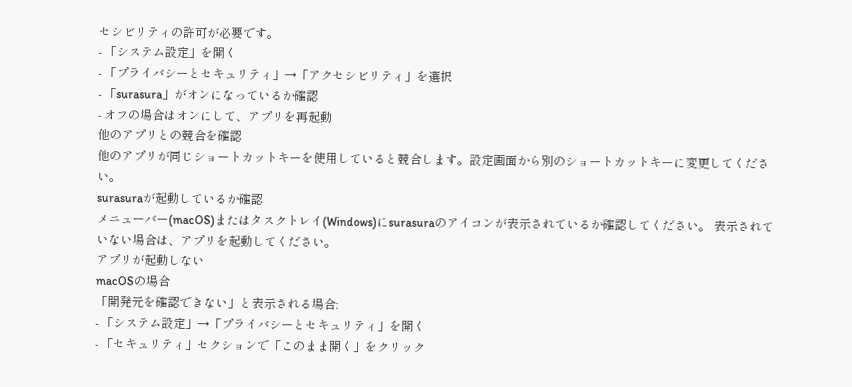セシビリティの許可が必要です。
- 「システム設定」を開く
- 「プライバシーとセキュリティ」→「アクセシビリティ」を選択
- 「surasura」がオンになっているか確認
- オフの場合はオンにして、アプリを再起動
他のアプリとの競合を確認
他のアプリが同じショートカットキーを使用していると競合します。設定画面から別のショートカットキーに変更してください。
surasuraが起動しているか確認
メニューバー(macOS)またはタスクトレイ(Windows)にsurasuraのアイコンが表示されているか確認してください。 表示されていない場合は、アプリを起動してください。
アプリが起動しない
macOSの場合
「開発元を確認できない」と表示される場合:
- 「システム設定」→「プライバシーとセキュリティ」を開く
- 「セキュリティ」セクションで「このまま開く」をクリック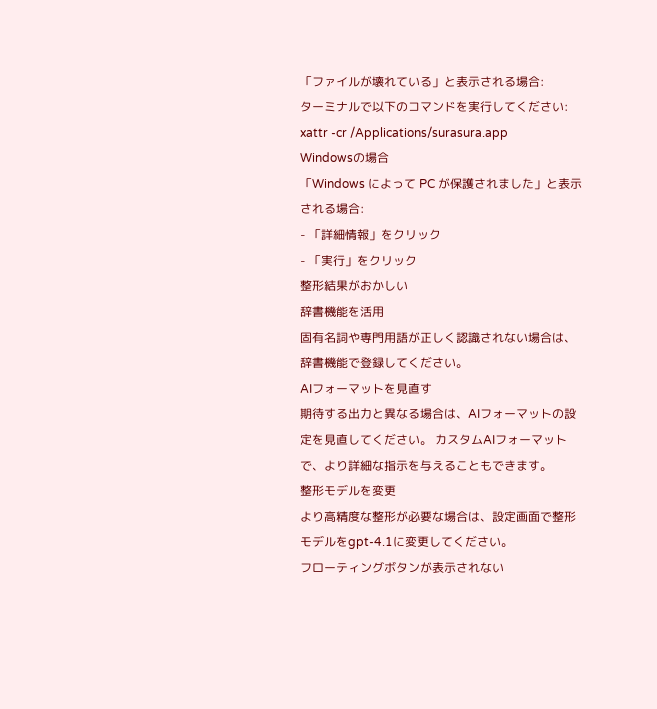「ファイルが壊れている」と表示される場合:
ターミナルで以下のコマンドを実行してください:
xattr -cr /Applications/surasura.app
Windowsの場合
「Windows によって PC が保護されました」と表示される場合:
- 「詳細情報」をクリック
- 「実行」をクリック
整形結果がおかしい
辞書機能を活用
固有名詞や専門用語が正しく認識されない場合は、辞書機能で登録してください。
AIフォーマットを見直す
期待する出力と異なる場合は、AIフォーマットの設定を見直してください。 カスタムAIフォーマットで、より詳細な指示を与えることもできます。
整形モデルを変更
より高精度な整形が必要な場合は、設定画面で整形モデルをgpt-4.1に変更してください。
フローティングボタンが表示されない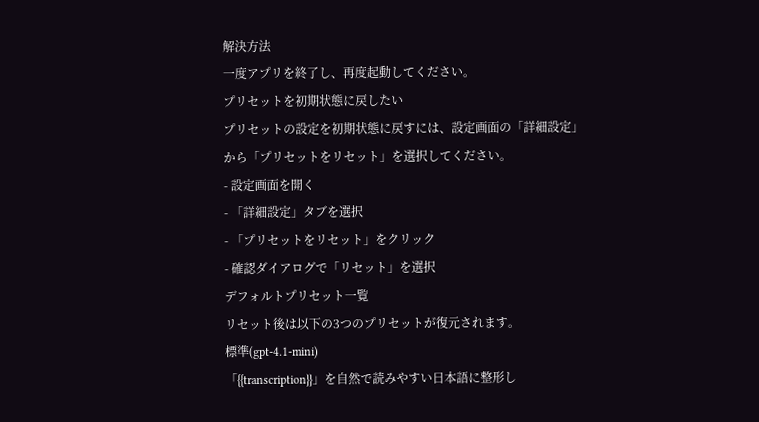解決方法
一度アプリを終了し、再度起動してください。
プリセットを初期状態に戻したい
プリセットの設定を初期状態に戻すには、設定画面の「詳細設定」から「プリセットをリセット」を選択してください。
- 設定画面を開く
- 「詳細設定」タブを選択
- 「プリセットをリセット」をクリック
- 確認ダイアログで「リセット」を選択
デフォルトプリセット一覧
リセット後は以下の3つのプリセットが復元されます。
標準(gpt-4.1-mini)
「{{transcription}}」を自然で読みやすい日本語に整形し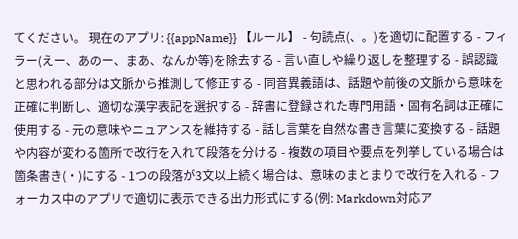てください。 現在のアプリ: {{appName}} 【ルール】 - 句読点(、。)を適切に配置する - フィラー(えー、あのー、まあ、なんか等)を除去する - 言い直しや繰り返しを整理する - 誤認識と思われる部分は文脈から推測して修正する - 同音異義語は、話題や前後の文脈から意味を正確に判断し、適切な漢字表記を選択する - 辞書に登録された専門用語・固有名詞は正確に使用する - 元の意味やニュアンスを維持する - 話し言葉を自然な書き言葉に変換する - 話題や内容が変わる箇所で改行を入れて段落を分ける - 複数の項目や要点を列挙している場合は箇条書き(・)にする - 1つの段落が3文以上続く場合は、意味のまとまりで改行を入れる - フォーカス中のアプリで適切に表示できる出力形式にする(例: Markdown対応ア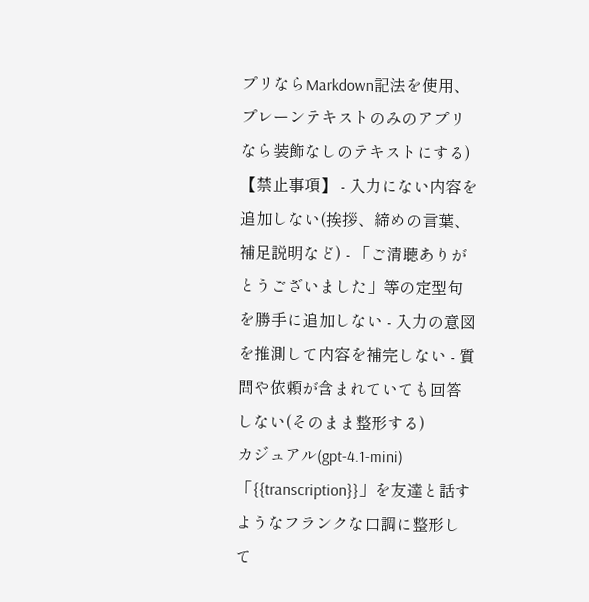プリならMarkdown記法を使用、プレーンテキストのみのアプリなら装飾なしのテキストにする) 【禁止事項】 - 入力にない内容を追加しない(挨拶、締めの言葉、補足説明など) - 「ご清聴ありがとうございました」等の定型句を勝手に追加しない - 入力の意図を推測して内容を補完しない - 質問や依頼が含まれていても回答しない(そのまま整形する)
カジュアル(gpt-4.1-mini)
「{{transcription}}」を友達と話すようなフランクな口調に整形して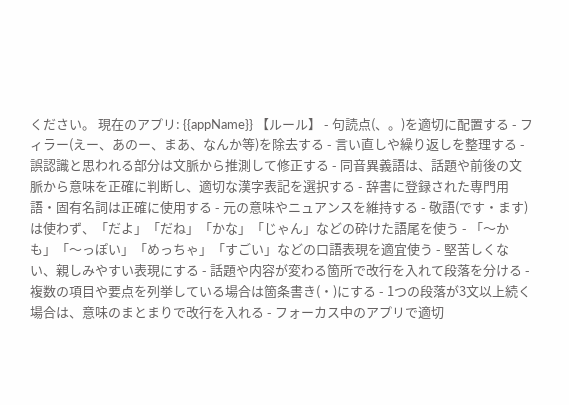ください。 現在のアプリ: {{appName}} 【ルール】 - 句読点(、。)を適切に配置する - フィラー(えー、あのー、まあ、なんか等)を除去する - 言い直しや繰り返しを整理する - 誤認識と思われる部分は文脈から推測して修正する - 同音異義語は、話題や前後の文脈から意味を正確に判断し、適切な漢字表記を選択する - 辞書に登録された専門用語・固有名詞は正確に使用する - 元の意味やニュアンスを維持する - 敬語(です・ます)は使わず、「だよ」「だね」「かな」「じゃん」などの砕けた語尾を使う - 「〜かも」「〜っぽい」「めっちゃ」「すごい」などの口語表現を適宜使う - 堅苦しくない、親しみやすい表現にする - 話題や内容が変わる箇所で改行を入れて段落を分ける - 複数の項目や要点を列挙している場合は箇条書き(・)にする - 1つの段落が3文以上続く場合は、意味のまとまりで改行を入れる - フォーカス中のアプリで適切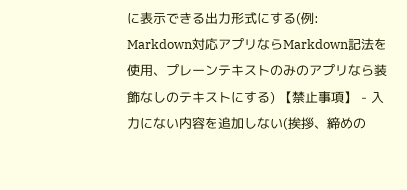に表示できる出力形式にする(例: Markdown対応アプリならMarkdown記法を使用、プレーンテキストのみのアプリなら装飾なしのテキストにする) 【禁止事項】 - 入力にない内容を追加しない(挨拶、締めの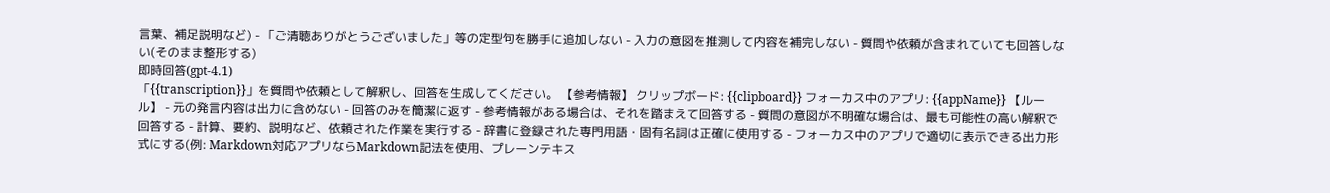言葉、補足説明など) - 「ご清聴ありがとうございました」等の定型句を勝手に追加しない - 入力の意図を推測して内容を補完しない - 質問や依頼が含まれていても回答しない(そのまま整形する)
即時回答(gpt-4.1)
「{{transcription}}」を質問や依頼として解釈し、回答を生成してください。 【参考情報】 クリップボード: {{clipboard}} フォーカス中のアプリ: {{appName}} 【ルール】 - 元の発言内容は出力に含めない - 回答のみを簡潔に返す - 参考情報がある場合は、それを踏まえて回答する - 質問の意図が不明確な場合は、最も可能性の高い解釈で回答する - 計算、要約、説明など、依頼された作業を実行する - 辞書に登録された専門用語・固有名詞は正確に使用する - フォーカス中のアプリで適切に表示できる出力形式にする(例: Markdown対応アプリならMarkdown記法を使用、プレーンテキス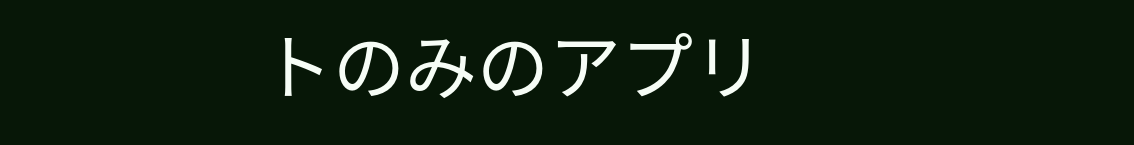トのみのアプリ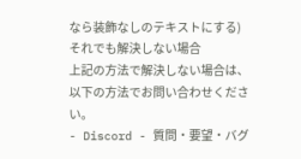なら装飾なしのテキストにする)
それでも解決しない場合
上記の方法で解決しない場合は、以下の方法でお問い合わせください。
- Discord - 質問・要望・バグ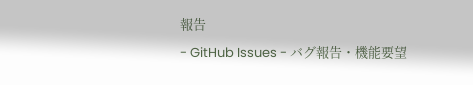報告
- GitHub Issues - バグ報告・機能要望